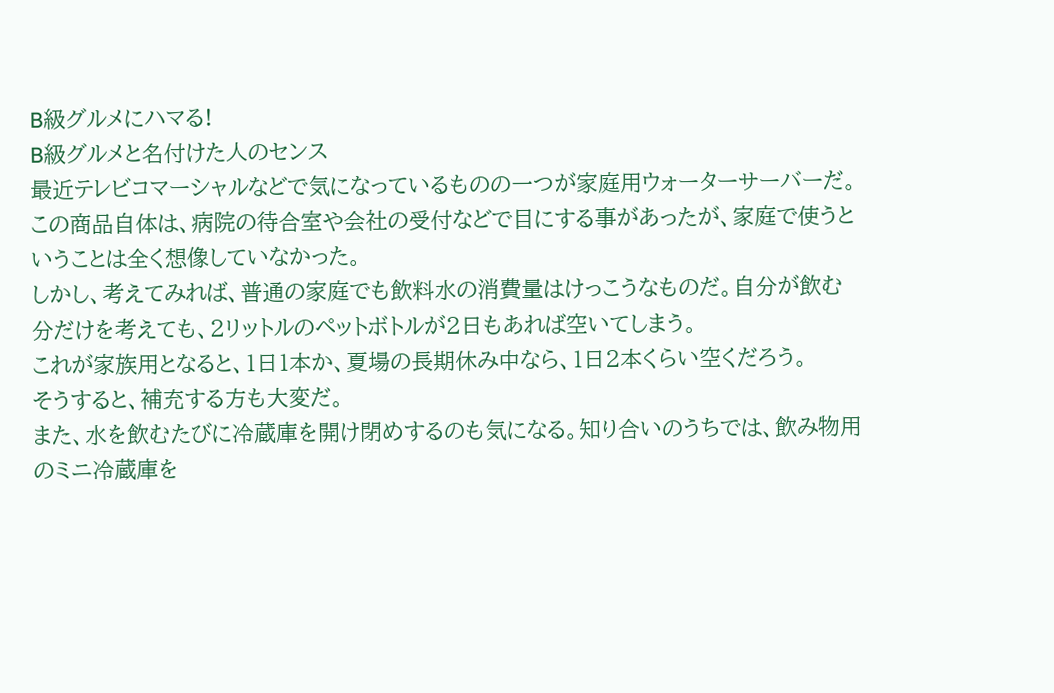B級グルメにハマる!
B級グルメと名付けた人のセンス
最近テレビコマーシャルなどで気になっているものの一つが家庭用ウォーターサーバーだ。この商品自体は、病院の待合室や会社の受付などで目にする事があったが、家庭で使うということは全く想像していなかった。
しかし、考えてみれば、普通の家庭でも飲料水の消費量はけっこうなものだ。自分が飲む分だけを考えても、2リットルのペットボトルが2日もあれば空いてしまう。
これが家族用となると、1日1本か、夏場の長期休み中なら、1日2本くらい空くだろう。
そうすると、補充する方も大変だ。
また、水を飲むたびに冷蔵庫を開け閉めするのも気になる。知り合いのうちでは、飲み物用のミニ冷蔵庫を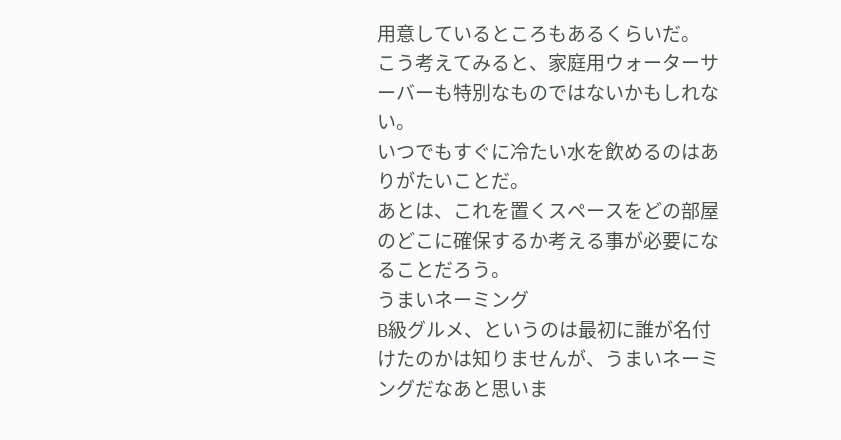用意しているところもあるくらいだ。
こう考えてみると、家庭用ウォーターサーバーも特別なものではないかもしれない。
いつでもすぐに冷たい水を飲めるのはありがたいことだ。
あとは、これを置くスペースをどの部屋のどこに確保するか考える事が必要になることだろう。
うまいネーミング
B級グルメ、というのは最初に誰が名付けたのかは知りませんが、うまいネーミングだなあと思いま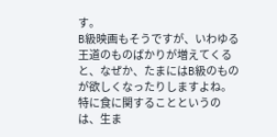す。
B級映画もそうですが、いわゆる王道のものばかりが増えてくると、なぜか、たまにはB級のものが欲しくなったりしますよね。
特に食に関することというのは、生ま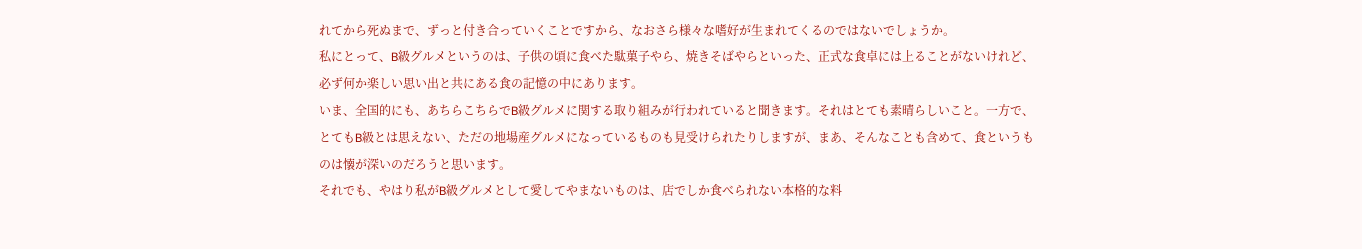れてから死ぬまで、ずっと付き合っていくことですから、なおさら様々な嗜好が生まれてくるのではないでしょうか。
私にとって、B級グルメというのは、子供の頃に食べた駄菓子やら、焼きそばやらといった、正式な食卓には上ることがないけれど、必ず何か楽しい思い出と共にある食の記憶の中にあります。
いま、全国的にも、あちらこちらでB級グルメに関する取り組みが行われていると聞きます。それはとても素晴らしいこと。一方で、とてもB級とは思えない、ただの地場産グルメになっているものも見受けられたりしますが、まあ、そんなことも含めて、食というものは懐が深いのだろうと思います。
それでも、やはり私がB級グルメとして愛してやまないものは、店でしか食べられない本格的な料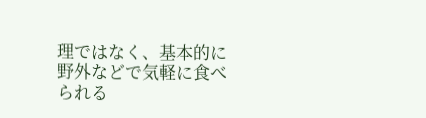理ではなく、基本的に野外などで気軽に食べられる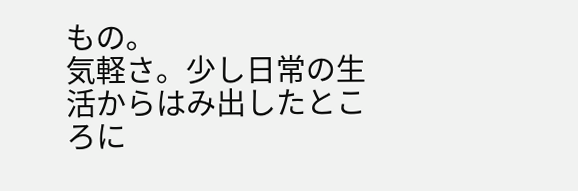もの。
気軽さ。少し日常の生活からはみ出したところに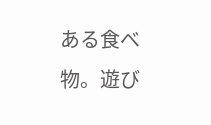ある食べ物。遊び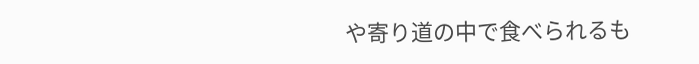や寄り道の中で食べられるも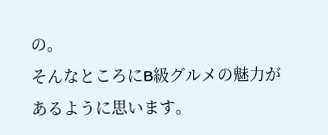の。
そんなところにB級グルメの魅力があるように思います。